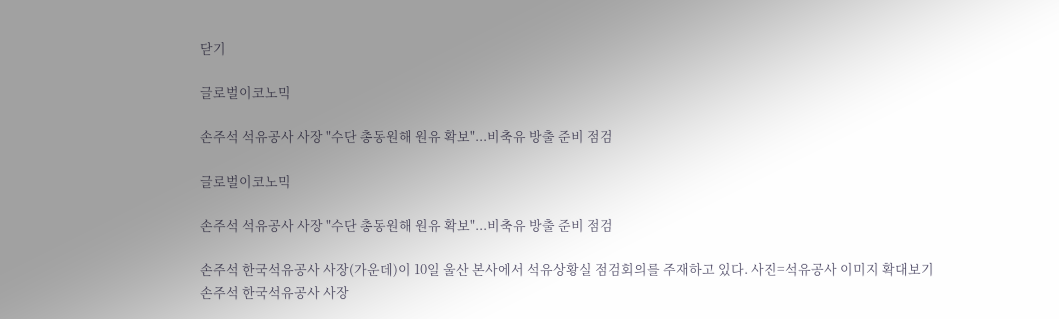닫기

글로벌이코노믹

손주석 석유공사 사장 "수단 총동원해 원유 확보"...비축유 방출 준비 점검

글로벌이코노믹

손주석 석유공사 사장 "수단 총동원해 원유 확보"...비축유 방출 준비 점검

손주석 한국석유공사 사장(가운데)이 10일 울산 본사에서 석유상황실 점검회의를 주재하고 있다. 사진=석유공사 이미지 확대보기
손주석 한국석유공사 사장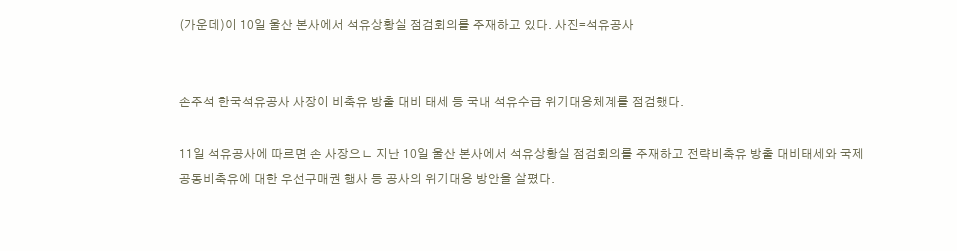(가운데)이 10일 울산 본사에서 석유상황실 점검회의를 주재하고 있다. 사진=석유공사


손주석 한국석유공사 사장이 비축유 방출 대비 태세 등 국내 석유수급 위기대응체계를 점검했다.

11일 석유공사에 따르면 손 사장으ㄴ 지난 10일 울산 본사에서 석유상황실 점검회의를 주재하고 전략비축유 방출 대비태세와 국제공동비축유에 대한 우선구매권 행사 등 공사의 위기대응 방안을 살폈다.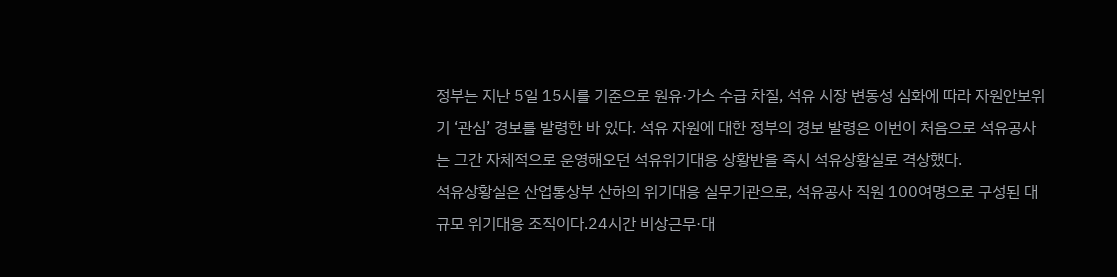정부는 지난 5일 15시를 기준으로 원유·가스 수급 차질, 석유 시장 변동성 심화에 따라 자원안보위기 ‘관심’ 경보를 발령한 바 있다. 석유 자원에 대한 정부의 경보 발령은 이번이 처음으로 석유공사는 그간 자체적으로 운영해오던 석유위기대응 상황반을 즉시 석유상황실로 격상했다.
석유상황실은 산업통상부 산하의 위기대응 실무기관으로, 석유공사 직원 100여명으로 구성된 대규모 위기대응 조직이다.24시간 비상근무·대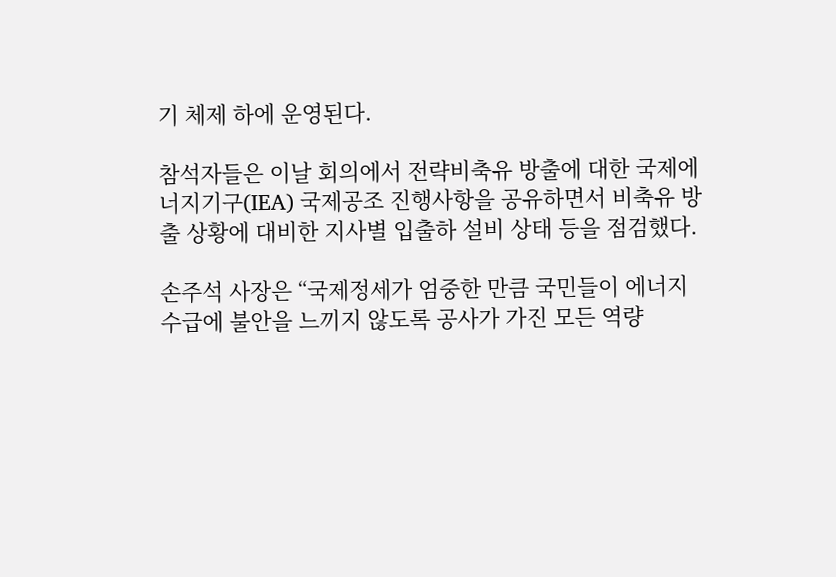기 체제 하에 운영된다.

참석자들은 이날 회의에서 전략비축유 방출에 대한 국제에너지기구(IEA) 국제공조 진행사항을 공유하면서 비축유 방출 상황에 대비한 지사별 입출하 설비 상태 등을 점검했다.

손주석 사장은 “국제정세가 엄중한 만큼 국민들이 에너지 수급에 불안을 느끼지 않도록 공사가 가진 모든 역량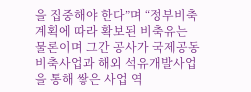을 집중해야 한다”며 “정부비축 계획에 따라 확보된 비축유는 물론이며 그간 공사가 국제공동 비축사업과 해외 석유개발사업을 통해 쌓은 사업 역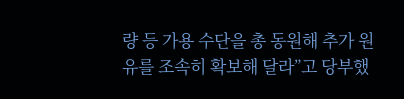량 등 가용 수단을 총 동원해 추가 원유를 조속히 확보해 달라”고 당부했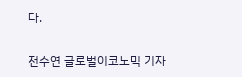다.


전수연 글로벌이코노믹 기자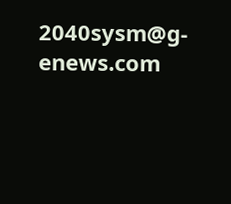2040sysm@g-enews.com